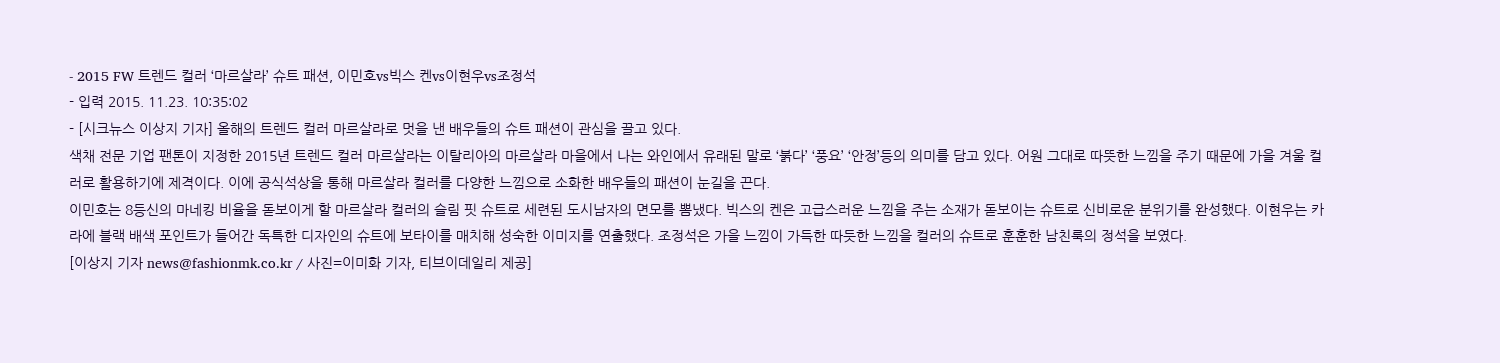- 2015 FW 트렌드 컬러 ‘마르살라’ 슈트 패션, 이민호vs빅스 켄vs이현우vs조정석
- 입력 2015. 11.23. 10:35:02
- [시크뉴스 이상지 기자] 올해의 트렌드 컬러 마르살라로 멋을 낸 배우들의 슈트 패션이 관심을 끌고 있다.
색채 전문 기업 팬톤이 지정한 2015년 트렌드 컬러 마르살라는 이탈리아의 마르살라 마을에서 나는 와인에서 유래된 말로 ‘붉다’ ‘풍요’ ‘안정’등의 의미를 담고 있다. 어원 그대로 따뜻한 느낌을 주기 때문에 가을 겨울 컬러로 활용하기에 제격이다. 이에 공식석상을 통해 마르살라 컬러를 다양한 느낌으로 소화한 배우들의 패션이 눈길을 끈다.
이민호는 8등신의 마네킹 비율을 돋보이게 할 마르살라 컬러의 슬림 핏 슈트로 세련된 도시남자의 면모를 뽐냈다. 빅스의 켄은 고급스러운 느낌을 주는 소재가 돋보이는 슈트로 신비로운 분위기를 완성했다. 이현우는 카라에 블랙 배색 포인트가 들어간 독특한 디자인의 슈트에 보타이를 매치해 성숙한 이미지를 연출했다. 조정석은 가을 느낌이 가득한 따듯한 느낌을 컬러의 슈트로 훈훈한 남친룩의 정석을 보였다.
[이상지 기자 news@fashionmk.co.kr / 사진=이미화 기자, 티브이데일리 제공]